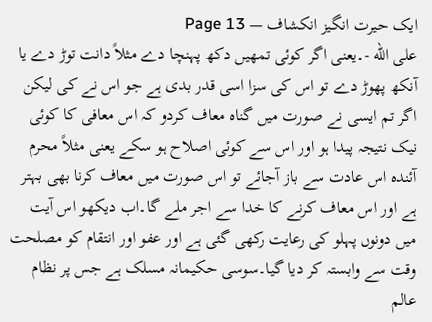ایک حیرت انگیز انکشاف — Page 13
على الله -۔یعنی اگر کوئی تمھیں دکھ پہنچا دے مثلاً دانت توڑ دے یا آنکھ پھوڑ دے تو اس کی سزا اسی قدر بدی ہے جو اس نے کی لیکن اگر تم ایسی نے صورت میں گناہ معاف کردو کہ اس معافی کا کوئی نیک نتیجہ پیدا ہو اور اس سے کوئی اصلاح ہو سکے یعنی مثلاً محرم آئندہ اس عادت سے باز آجائے تو اس صورت میں معاف کرنا بھی بہتر ہے اور اس معاف کرنے کا خدا سے اجر ملے گا۔اب دیکھو اس آیت میں دونوں پہلو کی رعایت رکھی گئی ہے اور عفو اور انتقام کو مصلحت وقت سے وابستہ کر دیا گیا۔سوسی حکیمانہ مسلک ہے جس پر نظام عالم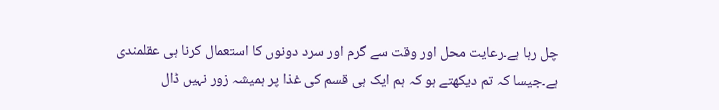چل رہا ہے۔رعایت محل اور وقت سے گرم اور سرد دونوں کا استعمال کرنا ہی عقلمندی ہے۔جیسا کہ تم دیکھتے ہو کہ ہم ایک ہی قسم کی غذا پر ہمیشہ زور نہیں ڈال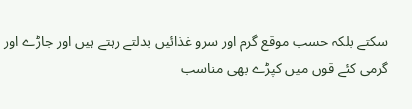سکتے بلکہ حسب موقع گرم اور سرو غذائیں بدلتے رہتے ہیں اور جاڑے اور گرمی کئے قوں میں کپڑے بھی مناسب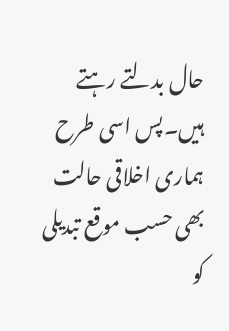حال بدلتے رہتے ہیں۔پس اسی طرح ہماری اخلاقی حالت بھی حسب موقع تبدیلی کو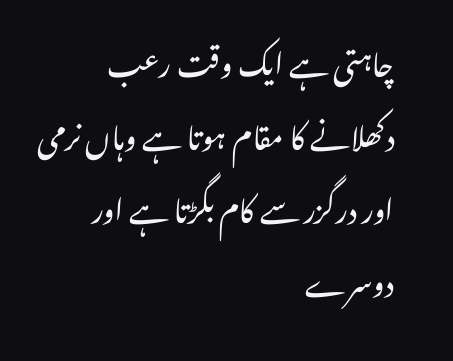چاہتی ہے ایک وقت رعب دکھلانے کا مقام ہوتا ہے وہاں نرمی اور درگزر سے کام بگڑتا ہے اور دوسرے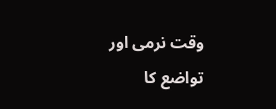وقت نرمی اور تواضع کا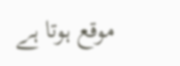موقع ہوتا ہے